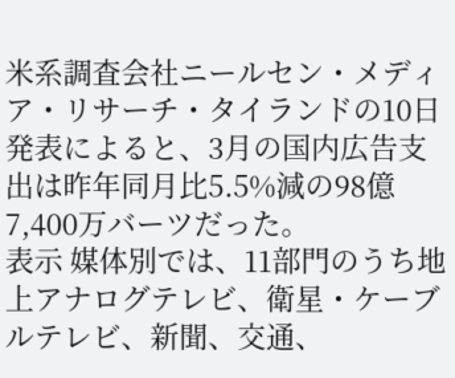米系調査会社ニールセン・メディア・リサーチ・タイランドの10日発表によると、3月の国内広告支出は昨年同月比5.5%減の98億7,400万バーツだった。
表示 媒体別では、11部門のうち地上アナログテレビ、衛星・ケーブルテレビ、新聞、交通、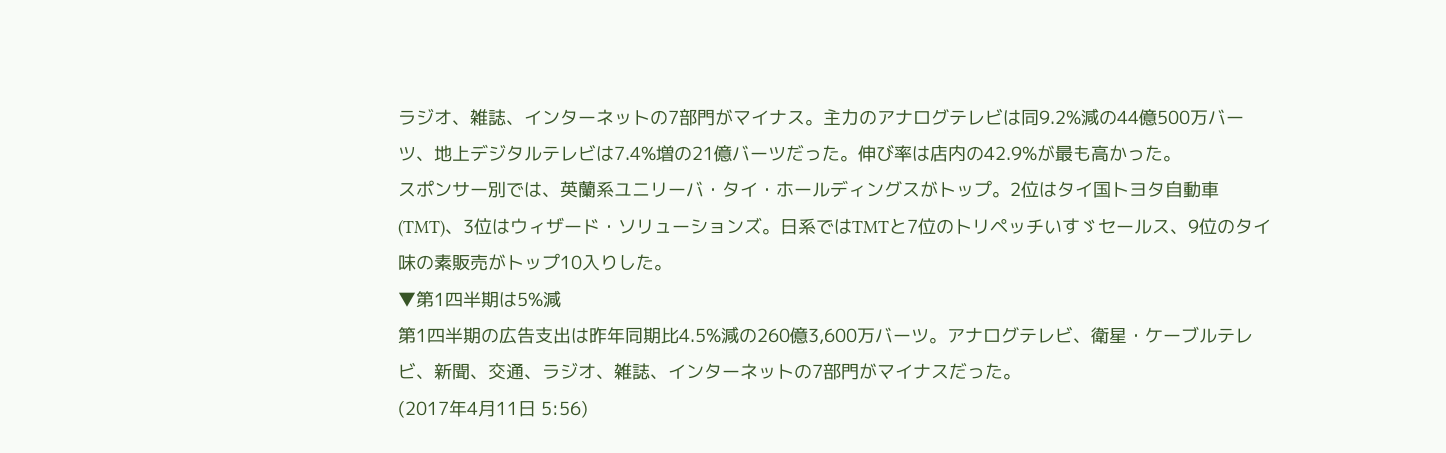ラジオ、雑誌、インターネットの7部門がマイナス。主力のアナログテレビは同9.2%減の44億500万バーツ、地上デジタルテレビは7.4%増の21億バーツだった。伸び率は店内の42.9%が最も高かった。
スポンサー別では、英蘭系ユニリーバ・タイ・ホールディングスがトップ。2位はタイ国トヨタ自動車(TMT)、3位はウィザード・ソリューションズ。日系ではTMTと7位のトリペッチいすゞセールス、9位のタイ味の素販売がトップ10入りした。
▼第1四半期は5%減
第1四半期の広告支出は昨年同期比4.5%減の260億3,600万バーツ。アナログテレビ、衛星・ケーブルテレビ、新聞、交通、ラジオ、雑誌、インターネットの7部門がマイナスだった。
(2017年4月11日 5:56)